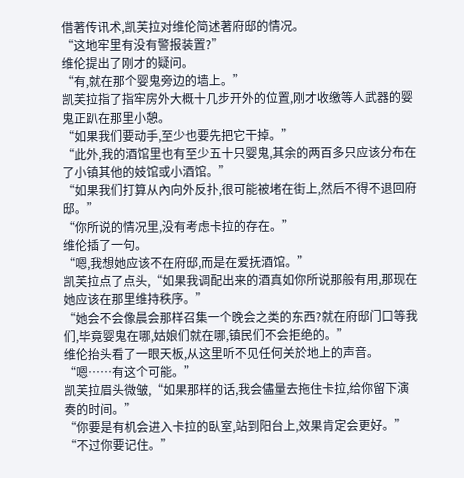借著传讯术,凯芙拉对维伦简述著府邸的情况。
“这地牢里有没有警报装置?”
维伦提出了刚才的疑问。
“有,就在那个婴鬼旁边的墙上。”
凯芙拉指了指牢房外大概十几步开外的位置,刚才收缴等人武器的婴鬼正趴在那里小憩。
“如果我们要动手,至少也要先把它干掉。”
“此外,我的酒馆里也有至少五十只婴鬼,其余的两百多只应该分布在了小镇其他的妓馆或小酒馆。”
“如果我们打算从內向外反扑,很可能被堵在街上,然后不得不退回府邸。”
“你所说的情况里,没有考虑卡拉的存在。”
维伦插了一句。
“嗯,我想她应该不在府邸,而是在爱抚酒馆。”
凯芙拉点了点头,“如果我调配出来的酒真如你所说那般有用,那现在她应该在那里维持秩序。”
“她会不会像晨会那样召集一个晚会之类的东西?就在府邸门口等我们,毕竟婴鬼在哪,姑娘们就在哪,镇民们不会拒绝的。”
维伦抬头看了一眼天板,从这里听不见任何关於地上的声音。
“嗯……有这个可能。”
凯芙拉眉头微皱,“如果那样的话,我会儘量去拖住卡拉,给你留下演奏的时间。”
“你要是有机会进入卡拉的臥室,站到阳台上,效果肯定会更好。”
“不过你要记住。”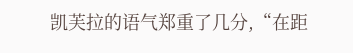凯芙拉的语气郑重了几分,“在距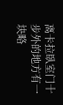离卡拉臥室门十步外的地方有一块略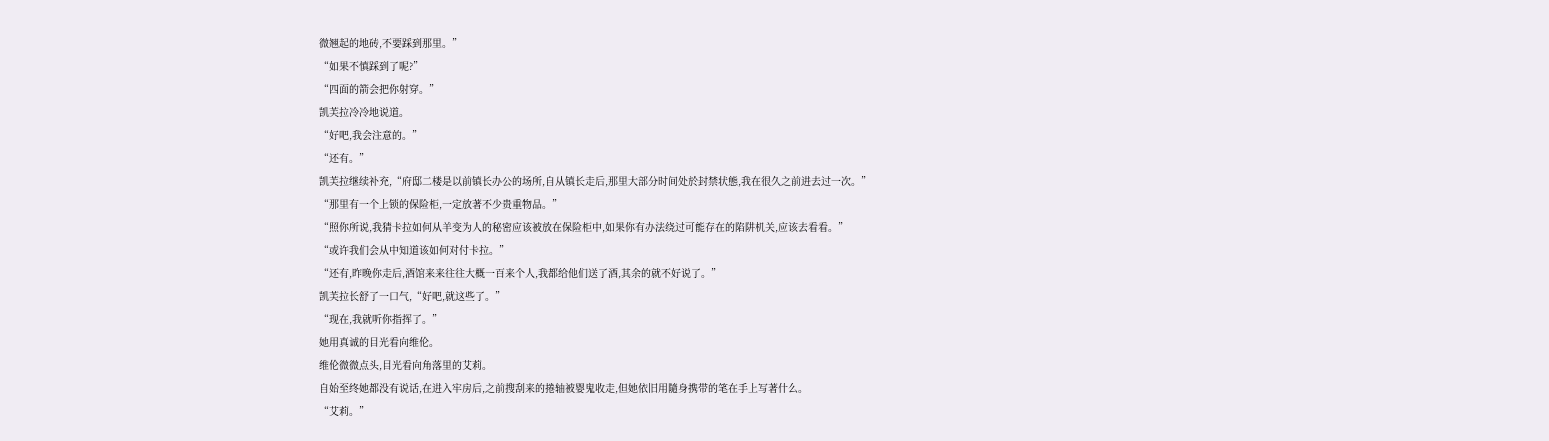微翘起的地砖,不要踩到那里。”
“如果不慎踩到了呢?”
“四面的箭会把你射穿。”
凯芙拉冷冷地说道。
“好吧,我会注意的。”
“还有。”
凯芙拉继续补充,“府邸二楼是以前镇长办公的场所,自从镇长走后,那里大部分时间处於封禁状態,我在很久之前进去过一次。”
“那里有一个上锁的保险柜,一定放著不少贵重物品。”
“照你所说,我猜卡拉如何从羊变为人的秘密应该被放在保险柜中,如果你有办法绕过可能存在的陷阱机关,应该去看看。”
“或许我们会从中知道该如何对付卡拉。”
“还有,昨晚你走后,酒馆来来往往大概一百来个人,我都给他们送了酒,其余的就不好说了。”
凯芙拉长舒了一口气,“好吧,就这些了。”
“现在,我就听你指挥了。”
她用真诚的目光看向维伦。
维伦微微点头,目光看向角落里的艾莉。
自始至终她都没有说话,在进入牢房后,之前搜刮来的捲轴被婴鬼收走,但她依旧用隨身携带的笔在手上写著什么。
“艾莉。”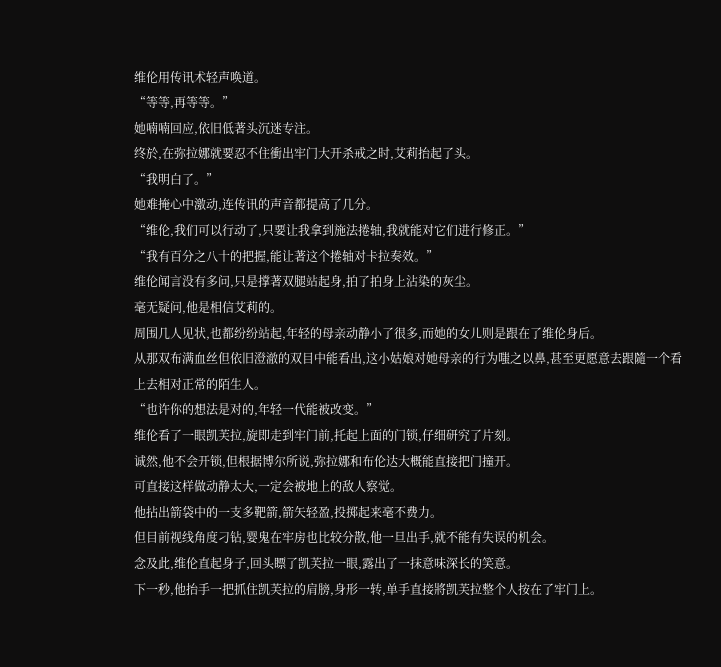维伦用传讯术轻声唤道。
“等等,再等等。”
她喃喃回应,依旧低著头沉迷专注。
终於,在弥拉娜就要忍不住衝出牢门大开杀戒之时,艾莉抬起了头。
“我明白了。”
她难掩心中激动,连传讯的声音都提高了几分。
“维伦,我们可以行动了,只要让我拿到施法捲轴,我就能对它们进行修正。”
“我有百分之八十的把握,能让著这个捲轴对卡拉奏效。”
维伦闻言没有多问,只是撑著双腿站起身,拍了拍身上沾染的灰尘。
毫无疑问,他是相信艾莉的。
周围几人见状,也都纷纷站起,年轻的母亲动静小了很多,而她的女儿则是跟在了维伦身后。
从那双布满血丝但依旧澄澈的双目中能看出,这小姑娘对她母亲的行为嗤之以鼻,甚至更愿意去跟隨一个看上去相对正常的陌生人。
“也许你的想法是对的,年轻一代能被改变。”
维伦看了一眼凯芙拉,旋即走到牢门前,托起上面的门锁,仔细研究了片刻。
诚然,他不会开锁,但根据博尔所说,弥拉娜和布伦达大概能直接把门撞开。
可直接这样做动静太大,一定会被地上的敌人察觉。
他拈出箭袋中的一支多靶箭,箭矢轻盈,投掷起来毫不费力。
但目前视线角度刁钻,婴鬼在牢房也比较分散,他一旦出手,就不能有失误的机会。
念及此,维伦直起身子,回头瞟了凯芙拉一眼,露出了一抹意味深长的笑意。
下一秒,他抬手一把抓住凯芙拉的肩膀,身形一转,单手直接將凯芙拉整个人按在了牢门上。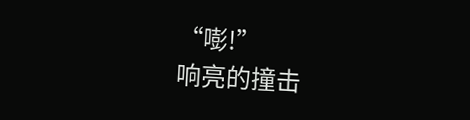“嘭!”
响亮的撞击